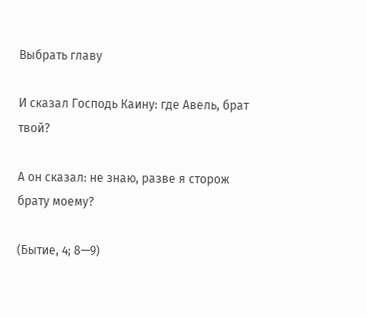Выбрать главу

И сказал Господь Каину: где Авель, брат твой?

А он сказал: не знаю, разве я сторож брату моему?

(Бытие, 4; 8—9)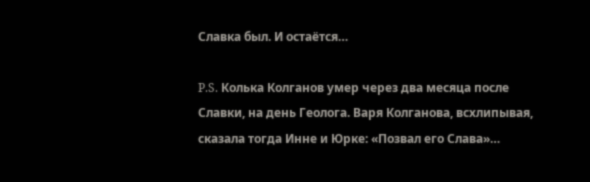Славка был. И остаётся…

P.S. Колька Колганов умер через два месяца после Славки, на день Геолога. Варя Колганова, всхлипывая, сказала тогда Инне и Юрке: «Позвал его Слава»…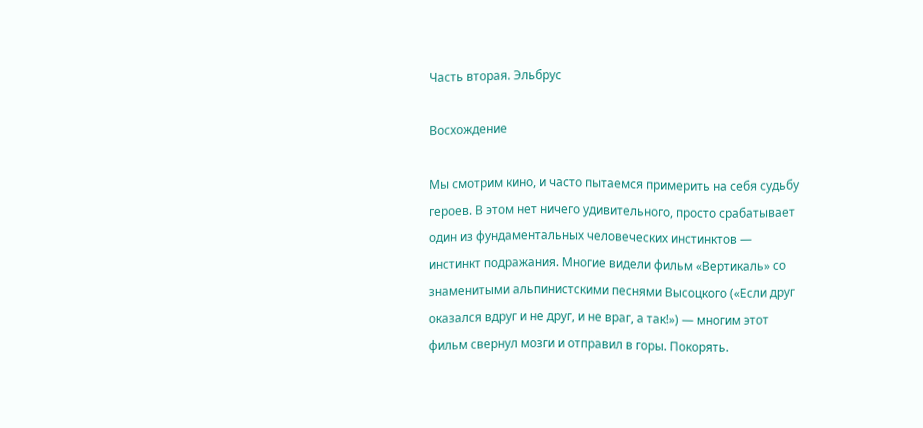Часть вторая. Эльбрус

Восхождение

Мы смотрим кино, и часто пытаемся примерить на себя судьбу героев. В этом нет ничего удивительного, просто срабатывает один из фундаментальных человеческих инстинктов — инстинкт подражания. Многие видели фильм «Вертикаль» со знаменитыми альпинистскими песнями Высоцкого («Если друг оказался вдруг и не друг, и не враг, а так!») — многим этот фильм свернул мозги и отправил в горы. Покорять.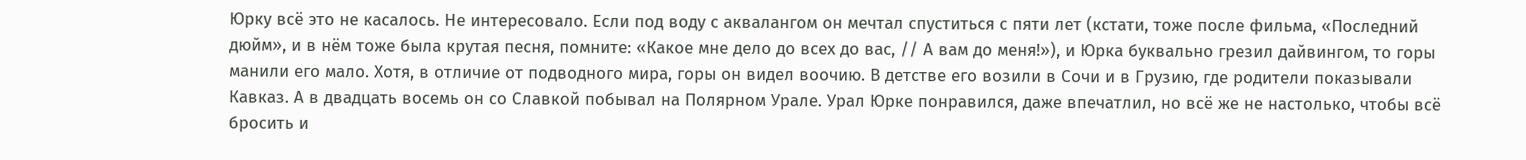Юрку всё это не касалось. Не интересовало. Если под воду с аквалангом он мечтал спуститься с пяти лет (кстати, тоже после фильма, «Последний дюйм», и в нём тоже была крутая песня, помните: «Какое мне дело до всех до вас, // А вам до меня!»), и Юрка буквально грезил дайвингом, то горы манили его мало. Хотя, в отличие от подводного мира, горы он видел воочию. В детстве его возили в Сочи и в Грузию, где родители показывали Кавказ. А в двадцать восемь он со Славкой побывал на Полярном Урале. Урал Юрке понравился, даже впечатлил, но всё же не настолько, чтобы всё бросить и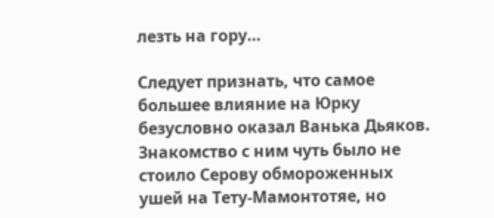лезть на гору…

Следует признать, что самое большее влияние на Юрку безусловно оказал Ванька Дьяков. Знакомство с ним чуть было не стоило Серову обмороженных ушей на Тету-Мамонтотяе, но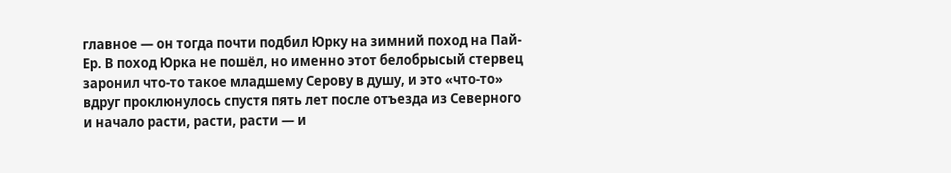главное — он тогда почти подбил Юрку на зимний поход на Пай-Ер. В поход Юрка не пошёл, но именно этот белобрысый стервец заронил что-то такое младшему Серову в душу, и это «что-то» вдруг проклюнулось спустя пять лет после отъезда из Северного и начало расти, расти, расти — и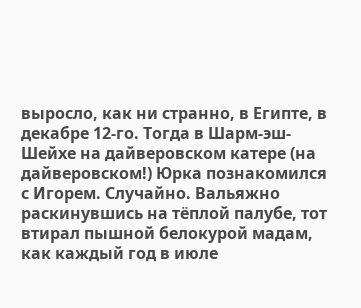выросло, как ни странно, в Египте, в декабре 12-го. Тогда в Шарм-эш-Шейхе на дайверовском катере (на дайверовском!) Юрка познакомился с Игорем. Случайно. Вальяжно раскинувшись на тёплой палубе, тот втирал пышной белокурой мадам, как каждый год в июле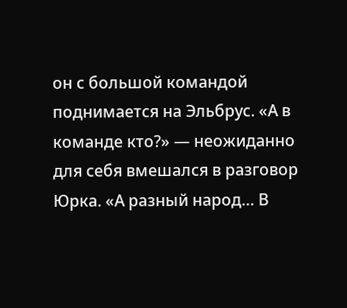он с большой командой поднимается на Эльбрус. «А в команде кто?» — неожиданно для себя вмешался в разговор Юрка. «А разный народ… В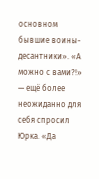основном бывшие воины-десантники». «А можно с вами?!» — ещё более неожиданно для себя спросил Юрка. «Да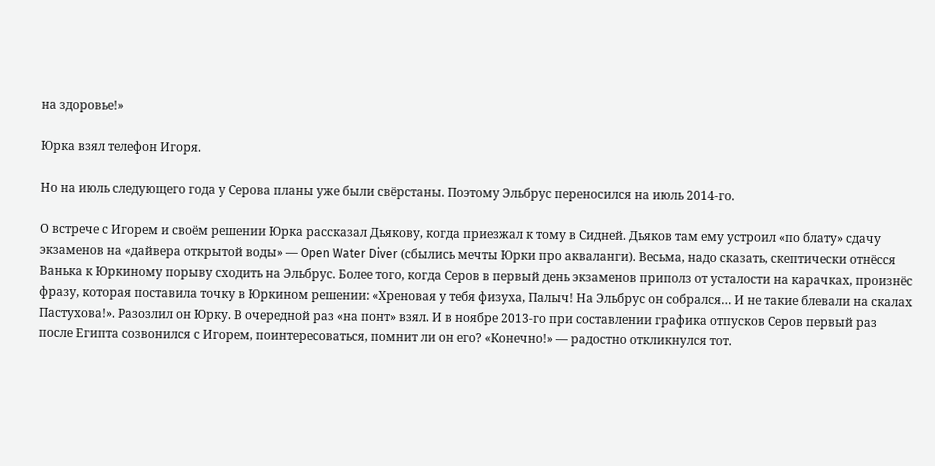на здоровье!»

Юрка взял телефон Игоря.

Но на июль следующего года у Серова планы уже были свёрстаны. Поэтому Эльбрус переносился на июль 2014-го.

О встрече с Игорем и своём решении Юрка рассказал Дьякову, когда приезжал к тому в Сидней. Дьяков там ему устроил «по блату» сдачу экзаменов на «дайвера открытой воды» — Open Water Diver (сбылись мечты Юрки про акваланги). Весьма, надо сказать, скептически отнёсся Ванька к Юркиному порыву сходить на Эльбрус. Более того, когда Серов в первый день экзаменов приполз от усталости на карачках, произнёс фразу, которая поставила точку в Юркином решении: «Хреновая у тебя физуха, Палыч! На Эльбрус он собрался… И не такие блевали на скалах Пастухова!». Разозлил он Юрку. В очередной раз «на понт» взял. И в ноябре 2013-го при составлении графика отпусков Серов первый раз после Египта созвонился с Игорем, поинтересоваться, помнит ли он его? «Конечно!» — радостно откликнулся тот.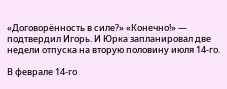«Договорённость в силе?» «Конечно!» — подтвердил Игорь. И Юрка запланировал две недели отпуска на вторую половину июля 14-го.

В феврале 14-го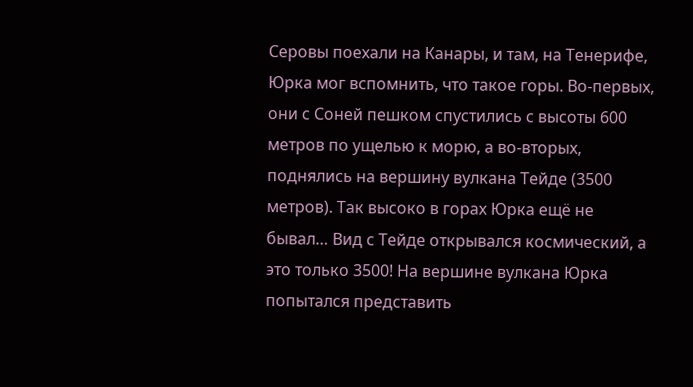Серовы поехали на Канары, и там, на Тенерифе, Юрка мог вспомнить, что такое горы. Во-первых, они с Соней пешком спустились с высоты 600 метров по ущелью к морю, а во-вторых, поднялись на вершину вулкана Тейде (3500 метров). Так высоко в горах Юрка ещё не бывал… Вид с Тейде открывался космический, а это только 3500! На вершине вулкана Юрка попытался представить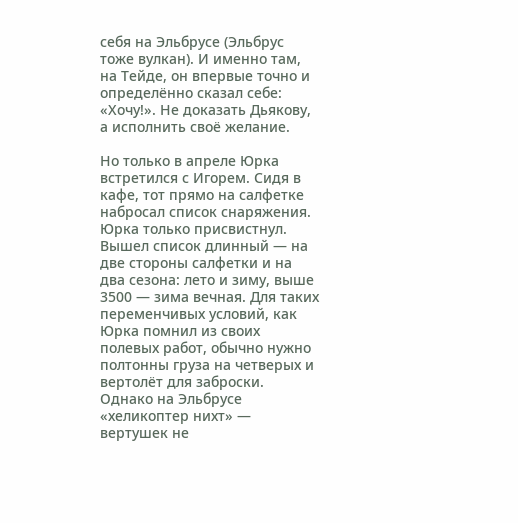себя на Эльбрусе (Эльбрус тоже вулкан). И именно там, на Тейде, он впервые точно и определённо сказал себе: «Хочу!». Не доказать Дьякову, а исполнить своё желание.

Но только в апреле Юрка встретился с Игорем. Сидя в кафе, тот прямо на салфетке набросал список снаряжения. Юрка только присвистнул. Вышел список длинный — на две стороны салфетки и на два сезона: лето и зиму, выше 3500 — зима вечная. Для таких переменчивых условий, как Юрка помнил из своих полевых работ, обычно нужно полтонны груза на четверых и вертолёт для заброски. Однако на Эльбрусе «хеликоптер нихт» — вертушек не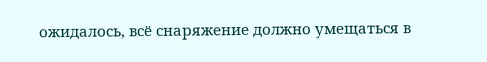ожидалось, всё снаряжение должно умещаться в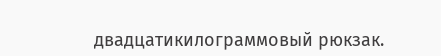двадцатикилограммовый рюкзак.